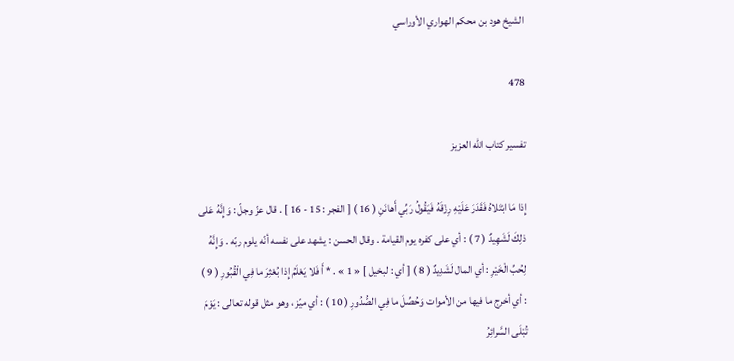الشيخ هود بن محكم الهواري الأوراسي

478

تفسير كتاب الله العزيز

إِذا مَا ابْتَلاهُ فَقَدَرَ عَلَيْهِ رِزْقَهُ فَيَقُولُ رَبِّي أَهانَنِ ( 16 ) [ الفجر : 15 - 16 ] . قال عزّ وجلّ : وَإِنَّهُ عَلى ذلِكَ لَشَهِيدٌ ( 7 ) : أي على كفره يوم القيامة . وقال الحسن : يشهد على نفسه أنّه يلوم ربّه . وَإِنَّهُ لِحُبِّ الْخَيْرِ : أي المال لَشَدِيدٌ ( 8 ) [ أي : لبخيل ] « 1 » . * أَ فَلا يَعْلَمُ إِذا بُعْثِرَ ما فِي الْقُبُورِ ( 9 ) : أي أخرج ما فيها من الأموات وَحُصِّلَ ما فِي الصُّدُورِ ( 10 ) : أي ميّز ، وهو مثل قوله تعالى : يَوْمَ تُبْلَى السَّرائِرُ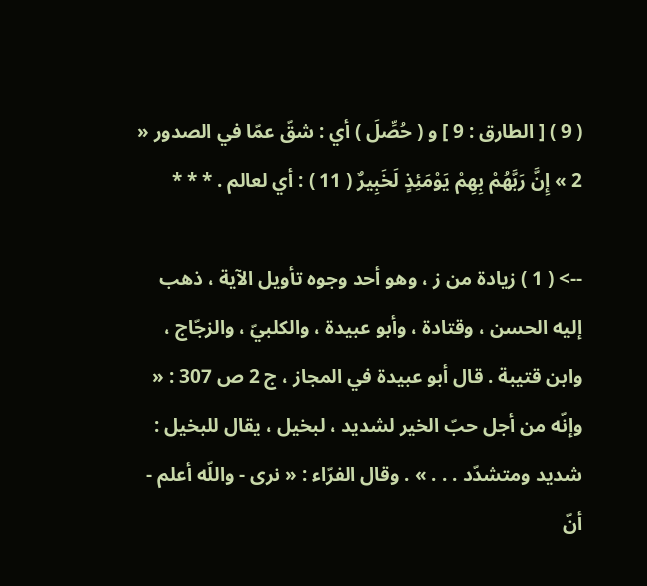( 9 ) [ الطارق : 9 ] و ( حُصِّلَ ) أي : شقّ عمّا في الصدور « 2 » إِنَّ رَبَّهُمْ بِهِمْ يَوْمَئِذٍ لَخَبِيرٌ ( 11 ) : أي لعالم . * * *

--> ( 1 ) زيادة من ز ، وهو أحد وجوه تأويل الآية ، ذهب إليه الحسن ، وقتادة ، وأبو عبيدة ، والكلبيّ ، والزجّاج ، وابن قتيبة . قال أبو عبيدة في المجاز ، ج 2 ص 307 : « وإنّه من أجل حبّ الخير لشديد ، لبخيل ، يقال للبخيل : شديد ومتشدّد . . . » . وقال الفرّاء : « نرى - واللّه أعلم - أنّ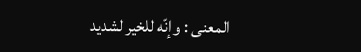المعنى : وإنّه للخير لشديد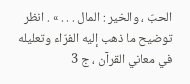الحبّ ، والخير : المال . . . » . انظر توضيح ما ذهب إليه الفرّاء وتعليله في معاني القرآن ، ج 3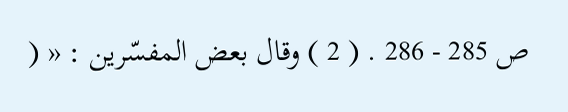ص 285 - 286 . ( 2 ) وقال بعض المفسّرين : « (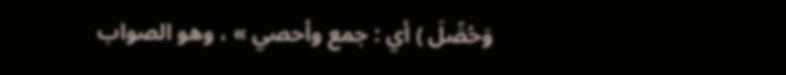وَحُصِّلَ ) أي : جمع وأحصي » ، وهو الصواب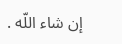إن شاء اللّه .